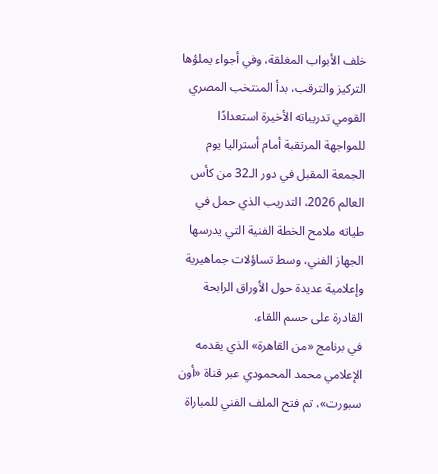خلف الأبواب المغلقة، وفي أجواء يملؤها التركيز والترقب، بدأ المنتخب المصري القومي تدريباته الأخيرة استعدادًا للمواجهة المرتقبة أمام أستراليا يوم الجمعة المقبل في دور الـ32 من كأس العالم 2026، التدريب الذي حمل في طياته ملامح الخطة الفنية التي يدرسها الجهاز الفني، وسط تساؤلات جماهيرية وإعلامية عديدة حول الأوراق الرابحة القادرة على حسم اللقاء.
في برنامج «من القاهرة» الذي يقدمه الإعلامي محمد المحمودي عبر قناة «أون سبورت»، تم فتح الملف الفني للمباراة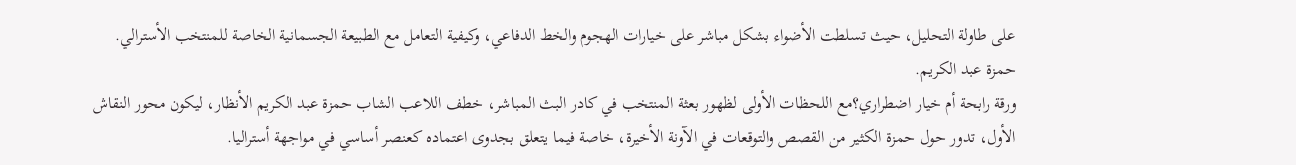على طاولة التحليل، حيث تسلطت الأضواء بشكل مباشر على خيارات الهجوم والخط الدفاعي، وكيفية التعامل مع الطبيعة الجسمانية الخاصة للمنتخب الأسترالي.
حمزة عبد الكريم.
ورقة رابحة أم خيار اضطراري؟مع اللحظات الأولى لظهور بعثة المنتخب في كادر البث المباشر، خطف اللاعب الشاب حمزة عبد الكريم الأنظار، ليكون محور النقاش الأول، تدور حول حمزة الكثير من القصص والتوقعات في الآونة الأخيرة، خاصة فيما يتعلق بجدوى اعتماده كعنصر أساسي في مواجهة أستراليا.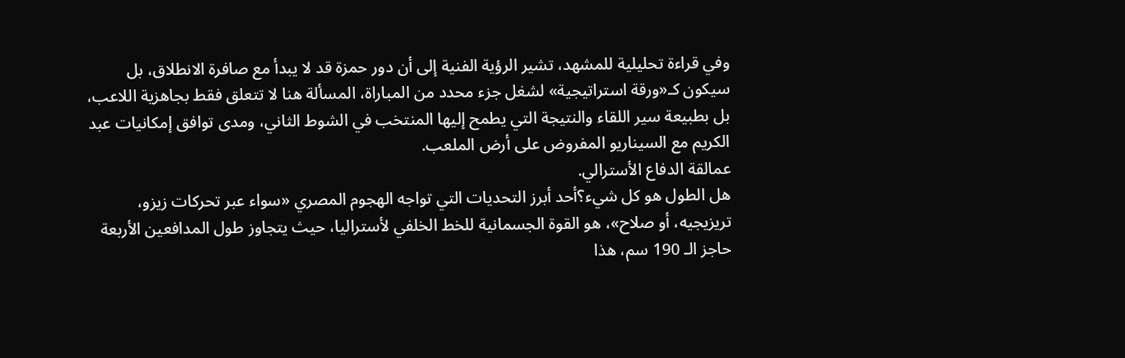وفي قراءة تحليلية للمشهد، تشير الرؤية الفنية إلى أن دور حمزة قد لا يبدأ مع صافرة الانطلاق، بل سيكون كـ«ورقة استراتيجية» لشغل جزء محدد من المباراة، المسألة هنا لا تتعلق فقط بجاهزية اللاعب، بل بطبيعة سير اللقاء والنتيجة التي يطمح إليها المنتخب في الشوط الثاني، ومدى توافق إمكانيات عبد الكريم مع السيناريو المفروض على أرض الملعب.
عمالقة الدفاع الأسترالي.
هل الطول هو كل شيء؟أحد أبرز التحديات التي تواجه الهجوم المصري «سواء عبر تحركات زيزو، تريزيجيه، أو صلاح»، هو القوة الجسمانية للخط الخلفي لأستراليا، حيث يتجاوز طول المدافعين الأربعة حاجز الـ 190 سم، هذا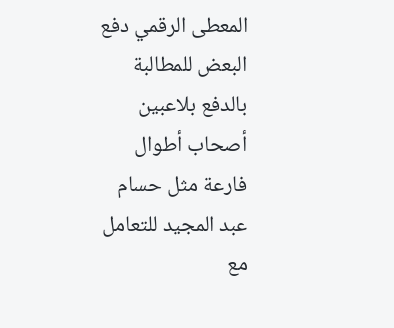المعطى الرقمي دفع البعض للمطالبة بالدفع بلاعبين أصحاب أطوال فارعة مثل حسام عبد المجيد للتعامل مع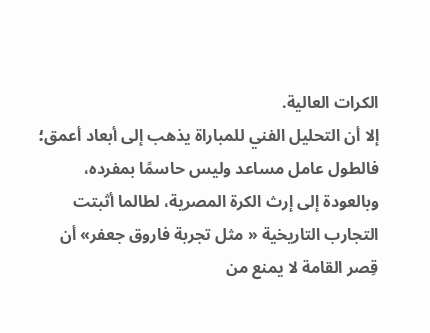الكرات العالية.
إلا أن التحليل الفني للمباراة يذهب إلى أبعاد أعمق؛ فالطول عامل مساعد وليس حاسمًا بمفرده، وبالعودة إلى إرث الكرة المصرية، لطالما أثبتت التجارب التاريخية « مثل تجربة فاروق جعفر» أن قِصر القامة لا يمنع من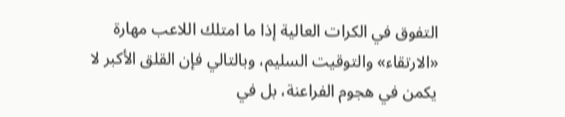التفوق في الكرات العالية إذا ما امتلك اللاعب مهارة «الارتقاء» والتوقيت السليم، وبالتالي فإن القلق الأكبر لا يكمن في هجوم الفراعنة، بل في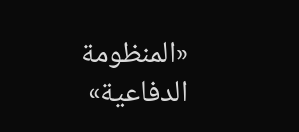«المنظومة الدفاعية»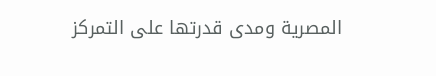المصرية ومدى قدرتها على التمركز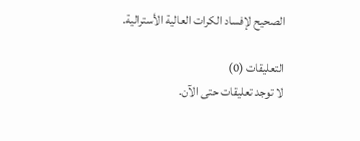الصحيح لإفساد الكرات العالية الأسترالية.

التعليقات (0)
لا توجد تعليقات حتى الآن.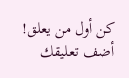كن أول من يعلق!
أضف تعليقك